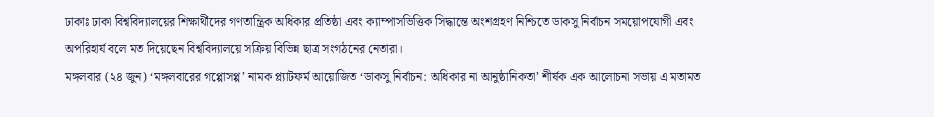ঢাকাঃ ঢাকা বিশ্ববিদ্যালয়ের শিক্ষার্থীদের গণতান্ত্রিক অধিকার প্রতিষ্ঠা এবং ক্যাম্পাসভিত্তিক সিদ্ধান্তে অংশগ্রহণ নিশ্চিতে ডাকসু নির্বাচন সময়োপযোগী এবং অপরিহার্য বলে মত দিয়েছেন বিশ্ববিদ্যালয়ে সক্রিয় বিভিন্ন ছাত্র সংগঠনের নেতারা।
মঙ্গলবার (২৪ জুন) ‘মঙ্গলবারের গপ্পোসপ্প’ নামক প্ল্যাটফর্ম আয়োজিত ‘ডাকসু নির্বাচন: অধিকার না আনুষ্ঠানিকতা’ শীর্ষক এক আলোচনা সভায় এ মতামত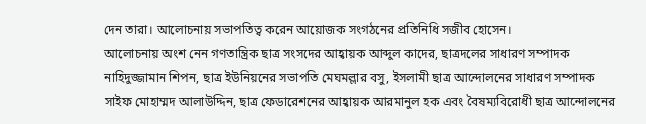দেন তারা। আলোচনায় সভাপতিত্ব করেন আয়োজক সংগঠনের প্রতিনিধি সজীব হোসেন।
আলোচনায় অংশ নেন গণতান্ত্রিক ছাত্র সংসদের আহ্বায়ক আব্দুল কাদের, ছাত্রদলের সাধারণ সম্পাদক নাহিদুজ্জামান শিপন, ছাত্র ইউনিয়নের সভাপতি মেঘমল্লার বসু, ইসলামী ছাত্র আন্দোলনের সাধারণ সম্পাদক সাইফ মোহাম্মদ আলাউদ্দিন, ছাত্র ফেডারেশনের আহ্বায়ক আরমানুল হক এবং বৈষম্যবিরোধী ছাত্র আন্দোলনের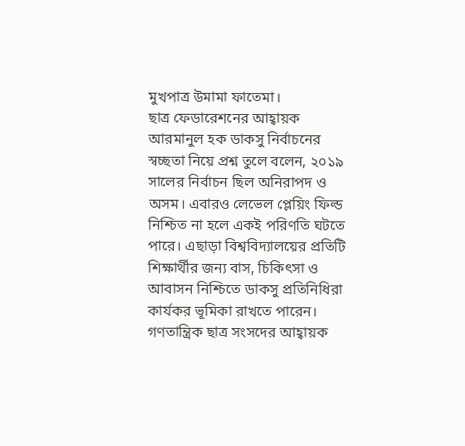মুখপাত্র উমামা ফাতেমা।
ছাত্র ফেডারেশনের আহ্বায়ক আরমানুল হক ডাকসু নির্বাচনের স্বচ্ছতা নিয়ে প্রশ্ন তুলে বলেন, ২০১৯ সালের নির্বাচন ছিল অনিরাপদ ও অসম। এবারও লেভেল প্লেয়িং ফিল্ড নিশ্চিত না হলে একই পরিণতি ঘটতে পারে। এছাড়া বিশ্ববিদ্যালয়ের প্রতিটি শিক্ষার্থীর জন্য বাস, চিকিৎসা ও আবাসন নিশ্চিতে ডাকসু প্রতিনিধিরা কার্যকর ভূমিকা রাখতে পারেন।
গণতান্ত্রিক ছাত্র সংসদের আহ্বায়ক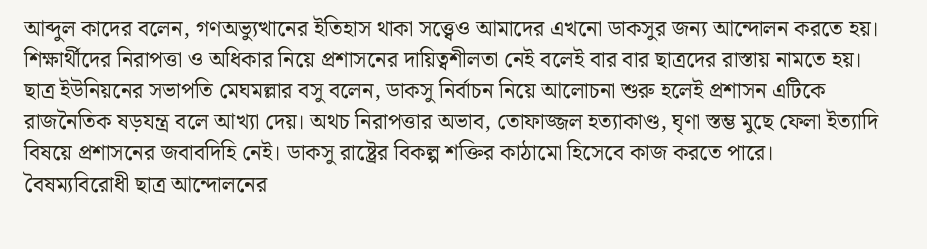আব্দুল কাদের বলেন, গণঅভ্যুত্থানের ইতিহাস থাকা সত্ত্বেও আমাদের এখনো ডাকসুর জন্য আন্দোলন করতে হয়। শিক্ষার্থীদের নিরাপত্তা ও অধিকার নিয়ে প্রশাসনের দায়িত্বশীলতা নেই বলেই বার বার ছাত্রদের রাস্তায় নামতে হয়।
ছাত্র ইউনিয়নের সভাপতি মেঘমল্লার বসু বলেন, ডাকসু নির্বাচন নিয়ে আলোচনা শুরু হলেই প্রশাসন এটিকে রাজনৈতিক ষড়যন্ত্র বলে আখ্যা দেয়। অথচ নিরাপত্তার অভাব, তোফাজ্জল হত্যাকাণ্ড, ঘৃণা স্তম্ভ মুছে ফেলা ইত্যাদি বিষয়ে প্রশাসনের জবাবদিহি নেই। ডাকসু রাষ্ট্রের বিকল্প শক্তির কাঠামো হিসেবে কাজ করতে পারে।
বৈষম্যবিরোধী ছাত্র আন্দোলনের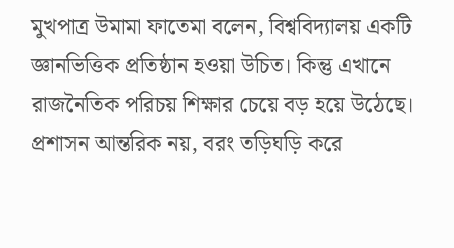মুখপাত্র উমামা ফাতেমা বলেন, বিশ্ববিদ্যালয় একটি জ্ঞানভিত্তিক প্রতিষ্ঠান হওয়া উচিত। কিন্তু এখানে রাজনৈতিক পরিচয় শিক্ষার চেয়ে বড় হয়ে উঠেছে। প্রশাসন আন্তরিক নয়, বরং তড়িঘড়ি করে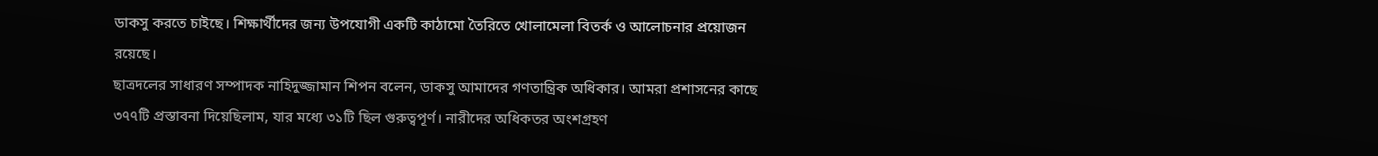ডাকসু করতে চাইছে। শিক্ষার্থীদের জন্য উপযোগী একটি কাঠামো তৈরিতে খোলামেলা বিতর্ক ও আলোচনার প্রয়োজন রয়েছে।
ছাত্রদলের সাধারণ সম্পাদক নাহিদুজ্জামান শিপন বলেন, ডাকসু আমাদের গণতান্ত্রিক অধিকার। আমরা প্রশাসনের কাছে ৩৭৭টি প্রস্তাবনা দিয়েছিলাম, যার মধ্যে ৩১টি ছিল গুরুত্বপূর্ণ। নারীদের অধিকতর অংশগ্রহণ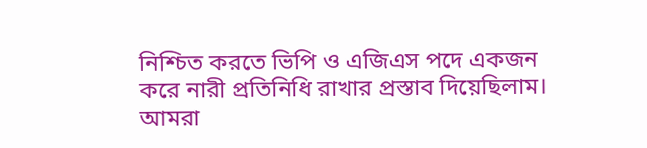নিশ্চিত করতে ভিপি ও এজিএস পদে একজন করে নারী প্রতিনিধি রাখার প্রস্তাব দিয়েছিলাম। আমরা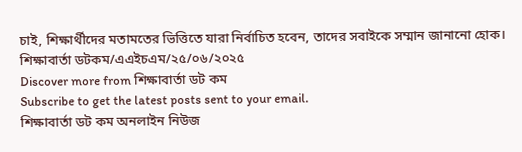চাই, শিক্ষার্থীদের মতামতের ভিত্তিতে যারা নির্বাচিত হবেন, তাদের সবাইকে সম্মান জানানো হোক।
শিক্ষাবার্তা ডটকম/এএইচএম/২৫/০৬/২০২৫
Discover more from শিক্ষাবার্তা ডট কম
Subscribe to get the latest posts sent to your email.
শিক্ষাবার্তা ডট কম অনলাইন নিউজ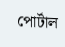পোর্টাল